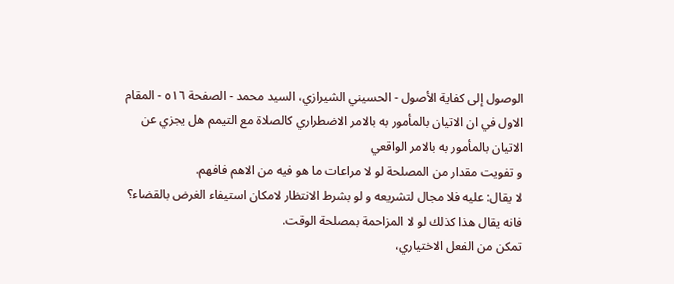الوصول إلى كفاية الأصول - الحسيني الشيرازي، السيد محمد - الصفحة ٥١٦ - المقام الاول في ان الاتيان بالمأمور به بالامر الاضطراري كالصلاة مع التيمم هل يجزي عن الاتيان بالمأمور به بالامر الواقعي
و تفويت مقدار من المصلحة لو لا مراعات ما هو فيه من الاهم فافهم.
لا يقال: عليه فلا مجال لتشريعه و لو بشرط الانتظار لامكان استيفاء الغرض بالقضاء؟ فانه يقال هذا كذلك لو لا المزاحمة بمصلحة الوقت.
تمكن من الفعل الاختياري،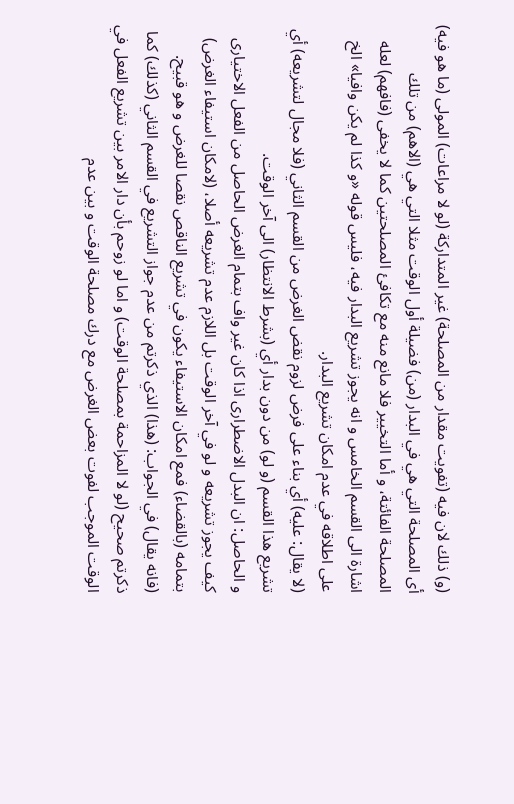(و) ذلك لان فيه (تفويت مقدار من المصلحة) غير المتداركة (لو لا مراعات) المولى (ما هو فيه) أى المصلحة التي هي في البدار (من) فضيلة أول الوقت مثلا التي هي (الاهم) من تلك المصلحة الفائتة، و أما التخيير فلا مانع منه مع تكافئ المصلحتين كما لا يخفى (فافهم) لعله اشارة الى القسم الخامس و انه يجوز تشريع البدار فيه، فليس قوله «و كذا لم يكن وافيا» الخ على اطلاقه في عدم امكان تشريع البدار.
(لا يقال: عليه) أي بناء على فرض لزوم نقض الغرض من القسم الثاني (فلا مجال لتشريعه) أي تشريع هذا القسم (و لو) من دون بدار أي (بشرط الانتظار) الى آخر الوقت.
و الحاصل: ان البدل الاضطرارى اذا كان غير واف بتمام الغرض الحاصل من الفعل الاختيارى كيف يجوز تشريعه و لو في آخر الوقت بل اللازم عدم تشريعه أصلا، (لامكان استيفاء الغرض) بتمامه (بالقضاء) فمع امكان الاستيفاء يكون في تشريع الناقص نقصا للغرض و هو قبيح.
(فانه يقال) في الجواب: (هذا) الذي ذكرتم من عدم جواز التشريع في القسم الثاني (كذلك) كما ذكرتم صحيح (لو لا المزاحمة بمصلحة الوقت) و اما لو زوحم بأن دار الامر بين تشريع الفعل في الوقت الموجب لفوت بعض الغرض مع درك مصلحة الوقت و بين عدم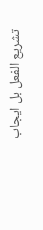تشريع الفعل بل ايجاب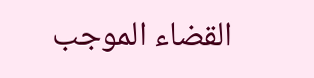القضاء الموجب